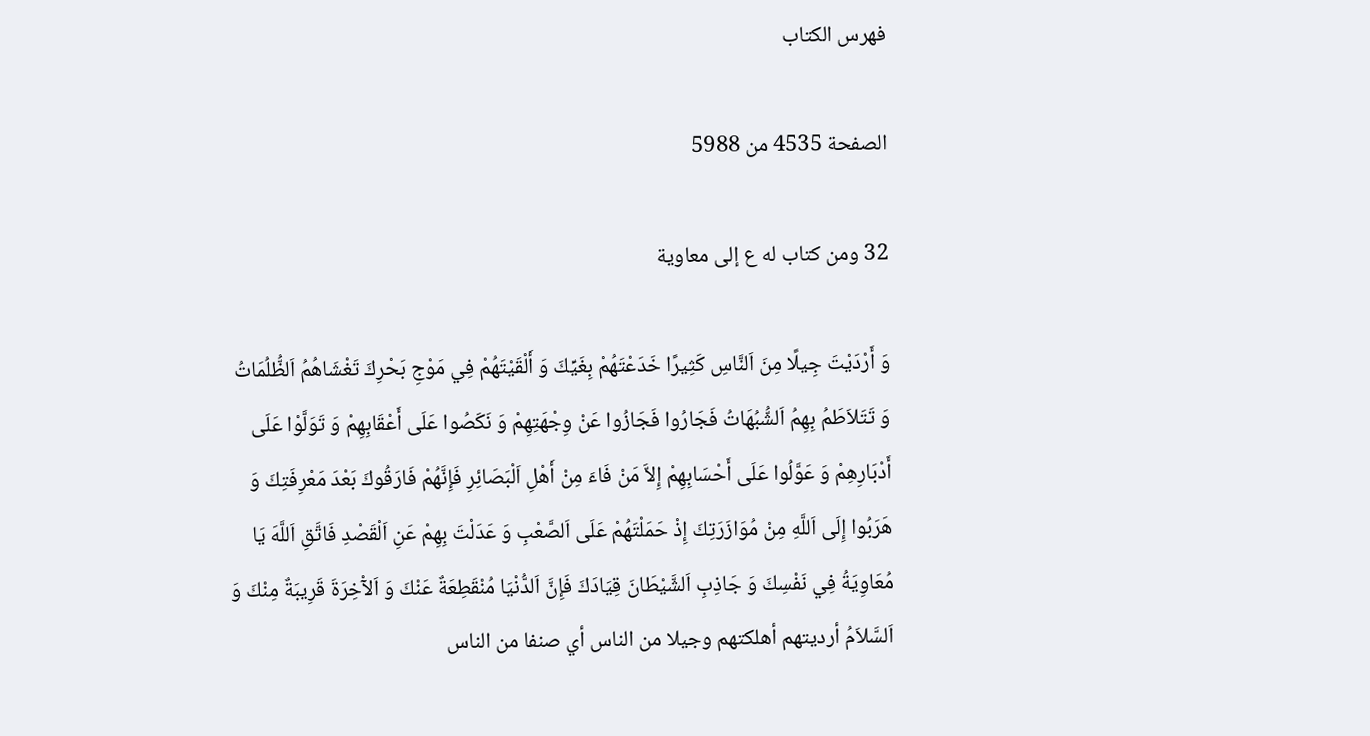فهرس الكتاب

الصفحة 4535 من 5988

32 ومن كتاب له ع إلى معاوية

وَ أَرْدَيْتَ جِيلًا مِنَ اَلنَّاسِ كَثِيرًا خَدَعْتَهُمْ بِغَيِّكَ وَ أَلْقَيْتَهُمْ فِي مَوْجِ بَحْرِكَ تَغْشَاهُمُ اَلظُّلُمَاتُ وَ تَتَلاَطَمُ بِهِمُ اَلشُّبُهَاتُ فَجَارُوا فَجَازُوا عَنْ وِجْهَتِهِمْ وَ نَكَصُوا عَلَى أَعْقَابِهِمْ وَ تَوَلَّوْا عَلَى أَدْبَارِهِمْ وَ عَوَّلُوا عَلَى أَحْسَابِهِمْ إِلاَّ مَنْ فَاءَ مِنْ أَهْلِ اَلْبَصَائِرِ فَإِنَّهُمْ فَارَقُوكَ بَعْدَ مَعْرِفَتِكَ وَ هَرَبُوا إِلَى اَللَّهِ مِنْ مُوَازَرَتِكَ إِذْ حَمَلْتَهُمْ عَلَى اَلصَّعْبِ وَ عَدَلْتَ بِهِمْ عَنِ اَلْقَصْدِ فَاتَّقِ اَللَّهَ يَا مُعَاوِيَةُ فِي نَفْسِكَ وَ جَاذِبِ اَلشَّيْطَانَ قِيَادَكَ فَإِنَّ اَلدُّنْيَا مُنْقَطِعَةٌ عَنْكَ وَ اَلآْخِرَةَ قَرِيبَةٌ مِنْكَ وَ اَلسَّلاَمُ أرديتهم أهلكتهم وجيلا من الناس أي صنفا من الناس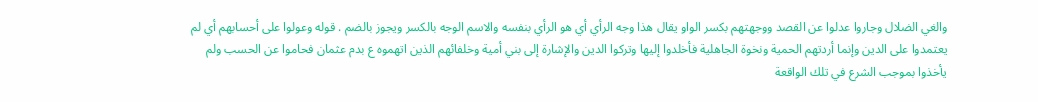والغي الضلال وجاروا عدلوا عن القصد ووجهتهم بكسر الواو يقال هذا وجه الرأي أي هو الرأي بنفسه والاسم الوجه بالكسر ويجوز بالضم . قوله وعولوا على أحسابهم أي لم يعتمدوا على الدين وإنما أردتهم الحمية ونخوة الجاهلية فأخلدوا إليها وتركوا الدين والإشارة إلى بني أمية وخلفائهم الذين اتهموه ع بدم عثمان فحاموا عن الحسب ولم يأخذوا بموجب الشرع في تلك الواقعة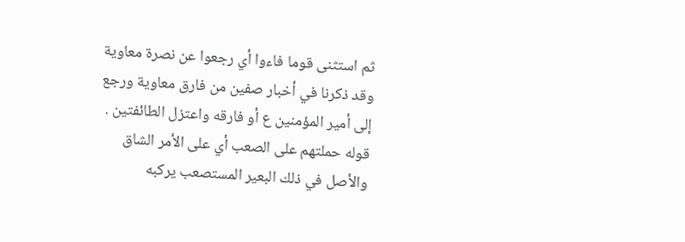ثم استثنى قوما فاءوا أي رجعوا عن نصرة معاوية وقد ذكرنا في أخبار صفين من فارق معاوية ورجع إلى أمير المؤمنين ع أو فارقه واعتزل الطائفتين . قوله حملتهم على الصعب أي على الأمر الشاق والأصل في ذلك البعير المستصعب يركبه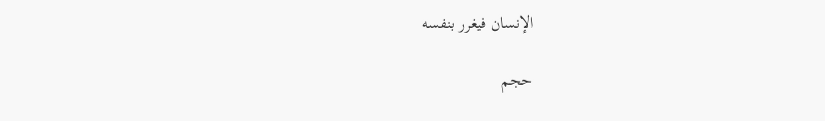الإنسان فيغرر بنفسه

حجم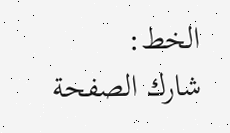الخط:
شارك الصفحة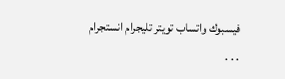فيسبوك واتساب تويتر تليجرام انستجرام
. . .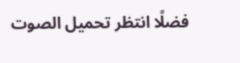فضلًا انتظر تحميل الصوت